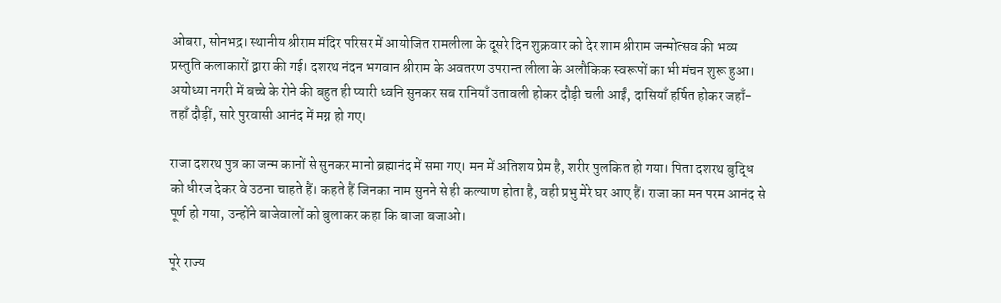ओबरा, सोनभद्र। स्थानीय श्रीराम मंदिर परिसर में आयोजित रामलीला के दूसरे दिन शुक्रवार को देर शाम श्रीराम जन्मोत्सव की भव्य प्रस्तुति कलाकारों द्वारा की गई। दशरथ नंदन भगवान श्रीराम के अवतरण उपरान्त लीला के अलौकिक स्वरूपों का भी मंचन शुरू हुआ। अयोध्या नगरी में बच्चे के रोने की बहुत ही प्यारी ध्वनि सुनकर सब रानियाँ उतावली होकर दौड़ी चली आईं, दासियाँ हर्षित होकर जहाँ-तहाँ दौड़ीं, सारे पुरवासी आनंद में मग्न हो गए।

राजा दशरथ पुत्र का जन्म कानों से सुनकर मानो ब्रह्मानंद में समा गए। मन में अतिशय प्रेम है, शरीर पुलकित हो गया। पिता दशरथ बुद्धि को धीरज देकर वे उठना चाहते हैं। कहते हैं जिनका नाम सुनने से ही कल्याण होता है, वही प्रभु मेरे घर आए हैं। राजा का मन परम आनंद से पूर्ण हो गया, उन्होंने बाजेवालों को बुलाकर कहा कि बाजा बजाओ।

पूरे राज्य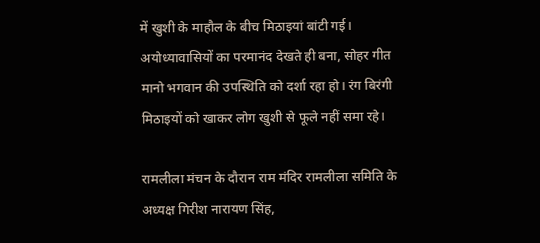में खुशी के माहौल के बीच मिठाइयां बांटी गई। अयोध्यावासियों का परमानंद देखते ही बना, सोहर गीत मानो भगवान की उपस्थिति को दर्शा रहा हो। रंग बिरंगी मिठाइयों को खाकर लोग खुशी से फूले नहीं समा रहे।

रामलीला मंचन के दौरान राम मंदिर रामलीला समिति के अध्यक्ष गिरीश नारायण सिंह,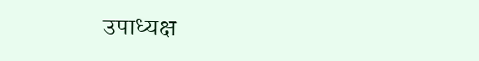उपाध्यक्ष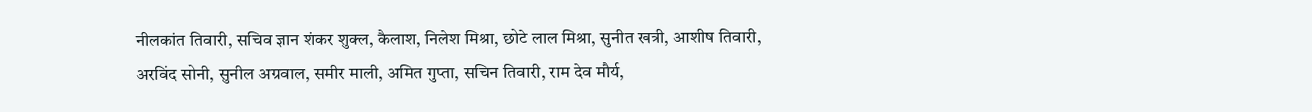नीलकांत तिवारी, सचिव ज्ञान शंकर शुक्ल, कैलाश, निलेश मिश्रा, छोटे लाल मिश्रा, सुनीत खत्री, आशीष तिवारी, अरविंद सोनी, सुनील अग्रवाल, समीर माली, अमित गुप्ता, सचिन तिवारी, राम देव मौर्य,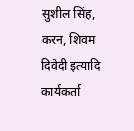सुशील सिंह, करन, शिवम दिवेदी इत्यादि कार्यकर्ता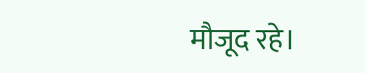मौजूद रहे।